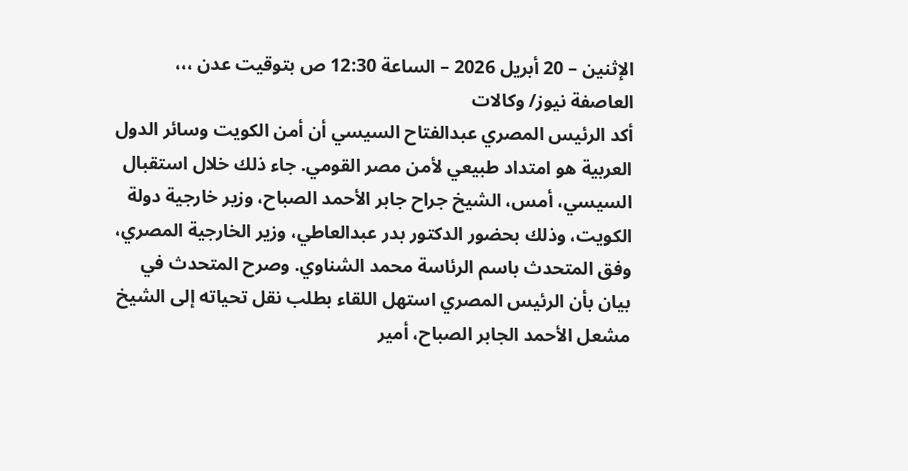الإثنين – 20 أبريل 2026 – الساعة 12:30 ص بتوقيت عدن ،،،
العاصفة نيوز/ وكالات
أكد الرئيس المصري عبدالفتاح السيسي أن أمن الكويت وسائر الدول العربية هو امتداد طبيعي لأمن مصر القومي. جاء ذلك خلال استقبال السيسي، أمس، الشيخ جراح جابر الأحمد الصباح، وزير خارجية دولة الكويت، وذلك بحضور الدكتور بدر عبدالعاطي، وزير الخارجية المصري، وفق المتحدث باسم الرئاسة محمد الشناوي. وصرح المتحدث في بيان بأن الرئيس المصري استهل اللقاء بطلب نقل تحياته إلى الشيخ مشعل الأحمد الجابر الصباح، أمير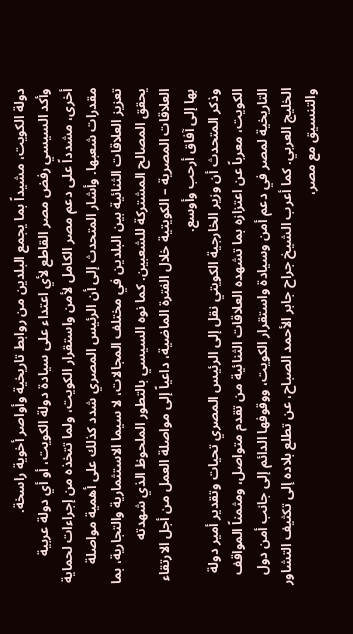دولة الكويت، مشيداً بما يجمع البلدين من روابط تاريخية وأواصر أخوية راسخة.
وأكد السيسي رفض مصر القاطع لأي اعتداء على سيادة دولة الكويت، أو أي دولة عربية أخرى، مشدداً على دعم مصر الكامل لأمن واستقرار الكويت، ولما تتخذه من إجراءات لحماية مقدرات شعبها. وأشار المتحدث إلى أن الرئيس المصري شدد كذلك على أهمية مواصلة تعزيز العلاقات الثنائية بين البلدين في مختلف المجالات، لا سيما الاستثمارية والتجارية، بما يحقق المصالح المشتركة للشعبين. كما نوه السيسي بالتطور الملحوظ الذي شهدته العلاقات المصرية – الكويتية خلال الفترة الماضية، داعياً إلى مواصلة العمل من أجل الارتقاء بها إلى آفاق أرحب وأوسع.
وذكر المتحدث أن وزير الخارجية الكويتي نقل إلى الرئيس المصري تحيات وتقدير أمير دولة الكويت، معرباً عن اعتزازه بما تشهده العلاقات الثنائية من تقدم متواصل، ومثمناً المواقف التاريخية لمصر في دعم أمن وسيادة واستقرار الكويت، ووقوفها الدائم إلى جانب أمن دول الخليج العربي. كما أعرب الشيخ جراح جابر الأحمد الصباح، عن تطلع بلاده إلى تكثيف التشاور والتنسيق مع مصر،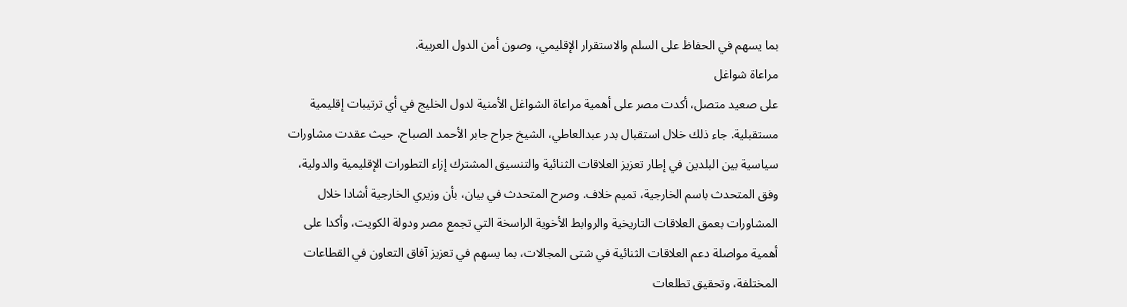بما يسهم في الحفاظ على السلم والاستقرار الإقليمي، وصون أمن الدول العربية.
مراعاة شواغل
على صعيد متصل، أكدت مصر على أهمية مراعاة الشواغل الأمنية لدول الخليج في أي ترتيبات إقليمية مستقبلية. جاء ذلك خلال استقبال بدر عبدالعاطي، الشيخ جراح جابر الأحمد الصباح، حيث عقدت مشاورات سياسية بين البلدين في إطار تعزيز العلاقات الثنائية والتنسيق المشترك إزاء التطورات الإقليمية والدولية، وفق المتحدث باسم الخارجية، تميم خلاف. وصرح المتحدث في بيان، بأن وزيري الخارجية أشادا خلال المشاورات بعمق العلاقات التاريخية والروابط الأخوية الراسخة التي تجمع مصر ودولة الكويت، وأكدا على أهمية مواصلة دعم العلاقات الثنائية في شتى المجالات، بما يسهم في تعزيز آفاق التعاون في القطاعات المختلفة، وتحقيق تطلعات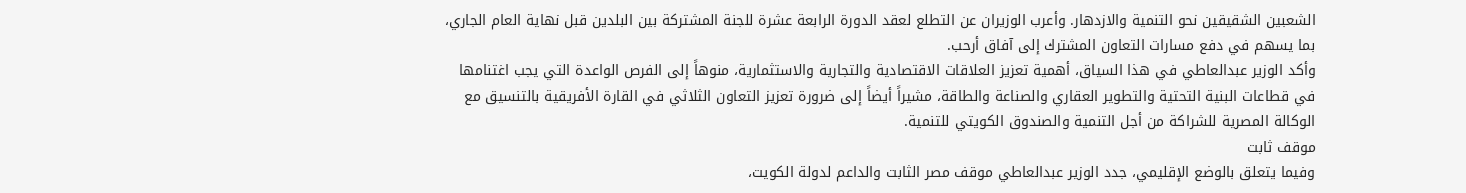الشعبين الشقيقين نحو التنمية والازدهار. وأعرب الوزيران عن التطلع لعقد الدورة الرابعة عشرة للجنة المشتركة بين البلدين قبل نهاية العام الجاري، بما يسهم في دفع مسارات التعاون المشترك إلى آفاق أرحب.
وأكد الوزير عبدالعاطي في هذا السياق، أهمية تعزيز العلاقات الاقتصادية والتجارية والاستثمارية، منوهاً إلى الفرص الواعدة التي يجب اغتنامها في قطاعات البنية التحتية والتطوير العقاري والصناعة والطاقة، مشيراً أيضاً إلى ضرورة تعزيز التعاون الثلاثي في القارة الأفريقية بالتنسيق مع الوكالة المصرية للشراكة من أجل التنمية والصندوق الكويتي للتنمية.
موقف ثابت
وفيما يتعلق بالوضع الإقليمي، جدد الوزير عبدالعاطي موقف مصر الثابت والداعم لدولة الكويت،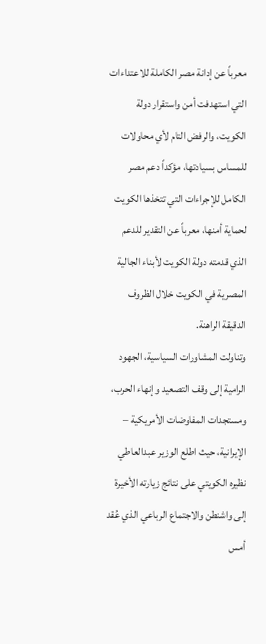معرباً عن إدانة مصر الكاملة للاعتداءات التي استهدفت أمن واستقرار دولة الكويت، والرفض التام لأي محاولات للمساس بسيادتها، مؤكداً دعم مصر الكامل للإجراءات التي تتخذها الكويت لحماية أمنها، معرباً عن التقدير للدعم الذي قدمته دولة الكويت لأبناء الجالية المصرية في الكويت خلال الظروف الدقيقة الراهنة.
وتناولت المشاورات السياسية، الجهود الرامية إلى وقف التصعيد وإنهاء الحرب، ومستجدات المفاوضات الأمريكية – الإيرانية، حيث اطلع الوزير عبدالعاطي نظيره الكويتي على نتائج زيارته الأخيرة إلى واشنطن والاجتماع الرباعي الذي عُقد أمس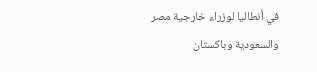في أنطاليا لوزراء خارجية مصر والسعودية وباكستان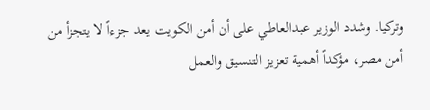وتركيا. وشدد الوزير عبدالعاطي على أن أمن الكويت يعد جزءاً لا يتجزأ من أمن مصر، مؤكداً أهمية تعزيز التنسيق والعمل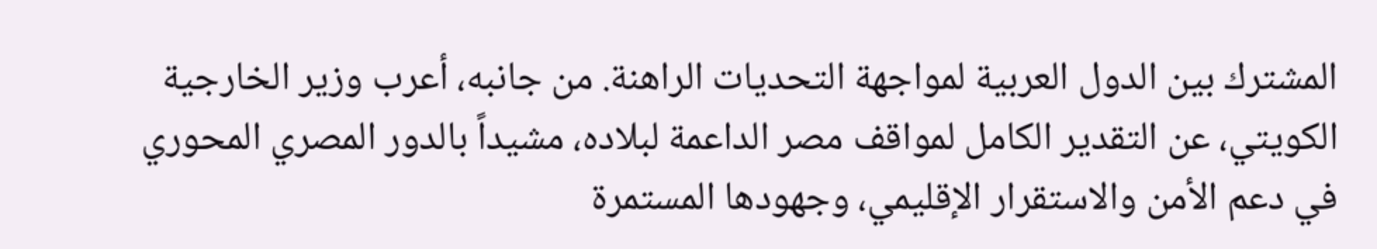المشترك بين الدول العربية لمواجهة التحديات الراهنة. من جانبه، أعرب وزير الخارجية الكويتي، عن التقدير الكامل لمواقف مصر الداعمة لبلاده، مشيداً بالدور المصري المحوري في دعم الأمن والاستقرار الإقليمي، وجهودها المستمرة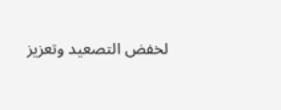لخفض التصعيد وتعزيز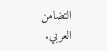التضامن العربي.